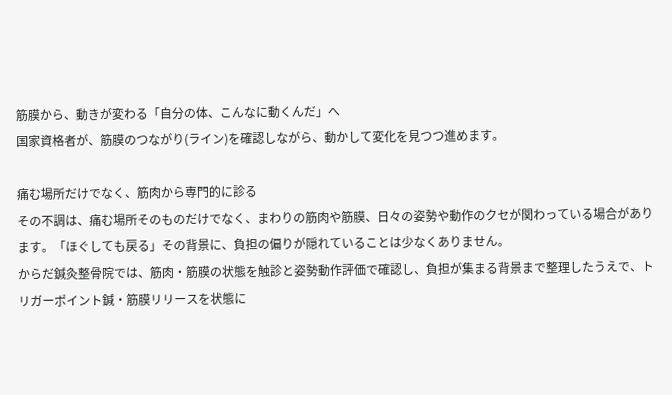筋膜から、動きが変わる「自分の体、こんなに動くんだ」へ
国家資格者が、筋膜のつながり(ライン)を確認しながら、動かして変化を見つつ進めます。

痛む場所だけでなく、筋肉から専門的に診る
その不調は、痛む場所そのものだけでなく、まわりの筋肉や筋膜、日々の姿勢や動作のクセが関わっている場合があります。「ほぐしても戻る」その背景に、負担の偏りが隠れていることは少なくありません。
からだ鍼灸整骨院では、筋肉・筋膜の状態を触診と姿勢動作評価で確認し、負担が集まる背景まで整理したうえで、トリガーポイント鍼・筋膜リリースを状態に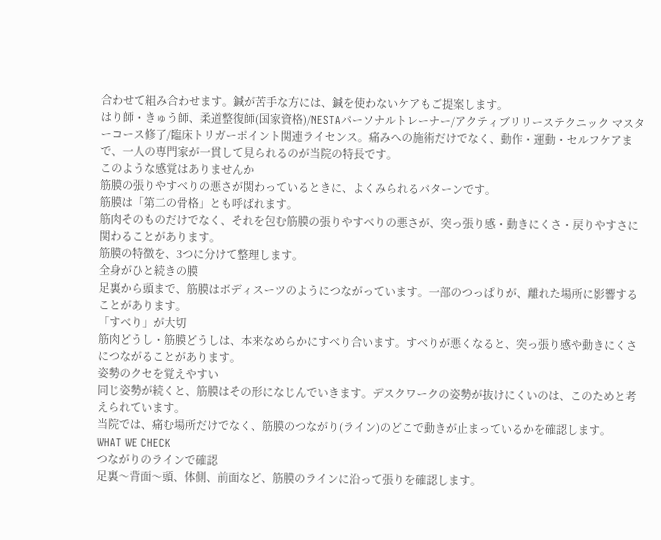合わせて組み合わせます。鍼が苦手な方には、鍼を使わないケアもご提案します。
はり師・きゅう師、柔道整復師(国家資格)/NESTAパーソナルトレーナー/アクティブリリーステクニック マスターコース修了/臨床トリガーポイント関連ライセンス。痛みへの施術だけでなく、動作・運動・セルフケアまで、一人の専門家が一貫して見られるのが当院の特長です。
このような感覚はありませんか
筋膜の張りやすべりの悪さが関わっているときに、よくみられるパターンです。
筋膜は「第二の骨格」とも呼ばれます。
筋肉そのものだけでなく、それを包む筋膜の張りやすべりの悪さが、突っ張り感・動きにくさ・戻りやすさに関わることがあります。
筋膜の特徴を、3つに分けて整理します。
全身がひと続きの膜
足裏から頭まで、筋膜はボディスーツのようにつながっています。一部のつっぱりが、離れた場所に影響することがあります。
「すべり」が大切
筋肉どうし・筋膜どうしは、本来なめらかにすべり合います。すべりが悪くなると、突っ張り感や動きにくさにつながることがあります。
姿勢のクセを覚えやすい
同じ姿勢が続くと、筋膜はその形になじんでいきます。デスクワークの姿勢が抜けにくいのは、このためと考えられています。
当院では、痛む場所だけでなく、筋膜のつながり(ライン)のどこで動きが止まっているかを確認します。
WHAT WE CHECK
つながりのラインで確認
足裏〜背面〜頭、体側、前面など、筋膜のラインに沿って張りを確認します。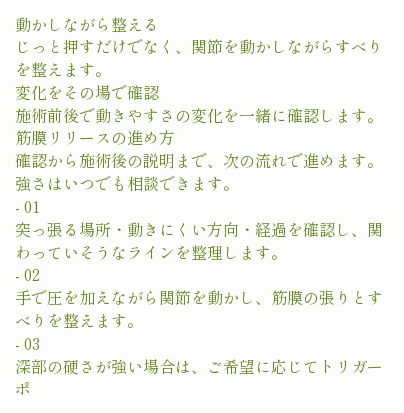動かしながら整える
じっと押すだけでなく、関節を動かしながらすべりを整えます。
変化をその場で確認
施術前後で動きやすさの変化を一緒に確認します。
筋膜リリースの進め方
確認から施術後の説明まで、次の流れで進めます。強さはいつでも相談できます。
- 01
突っ張る場所・動きにくい方向・経過を確認し、関わっていそうなラインを整理します。
- 02
手で圧を加えながら関節を動かし、筋膜の張りとすべりを整えます。
- 03
深部の硬さが強い場合は、ご希望に応じてトリガーポ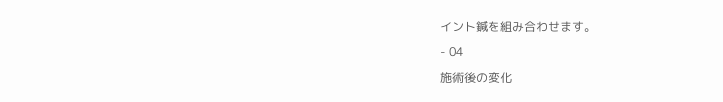イント鍼を組み合わせます。
- 04
施術後の変化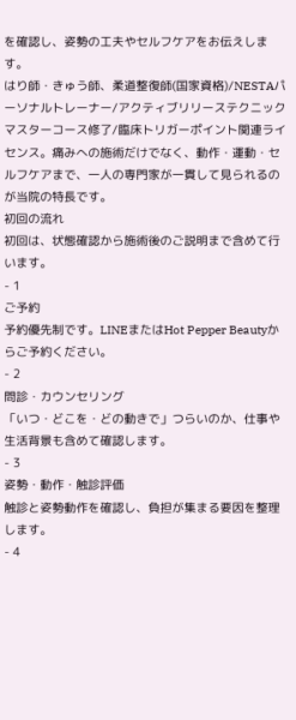を確認し、姿勢の工夫やセルフケアをお伝えします。
はり師・きゅう師、柔道整復師(国家資格)/NESTAパーソナルトレーナー/アクティブリリーステクニック マスターコース修了/臨床トリガーポイント関連ライセンス。痛みへの施術だけでなく、動作・運動・セルフケアまで、一人の専門家が一貫して見られるのが当院の特長です。
初回の流れ
初回は、状態確認から施術後のご説明まで含めて行います。
- 1
ご予約
予約優先制です。LINEまたはHot Pepper Beautyからご予約ください。
- 2
問診・カウンセリング
「いつ・どこを・どの動きで」つらいのか、仕事や生活背景も含めて確認します。
- 3
姿勢・動作・触診評価
触診と姿勢動作を確認し、負担が集まる要因を整理します。
- 4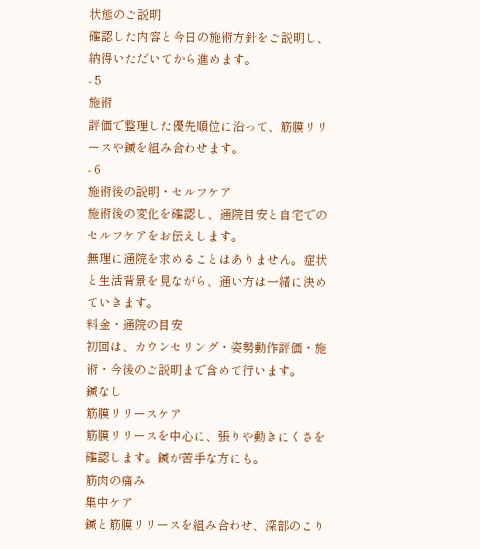状態のご説明
確認した内容と今日の施術方針をご説明し、納得いただいてから進めます。
- 5
施術
評価で整理した優先順位に沿って、筋膜リリースや鍼を組み合わせます。
- 6
施術後の説明・セルフケア
施術後の変化を確認し、通院目安と自宅でのセルフケアをお伝えします。
無理に通院を求めることはありません。症状と生活背景を見ながら、通い方は一緒に決めていきます。
料金・通院の目安
初回は、カウンセリング・姿勢動作評価・施術・今後のご説明まで含めて行います。
鍼なし
筋膜リリースケア
筋膜リリースを中心に、張りや動きにくさを確認します。鍼が苦手な方にも。
筋肉の痛み
集中ケア
鍼と筋膜リリースを組み合わせ、深部のこり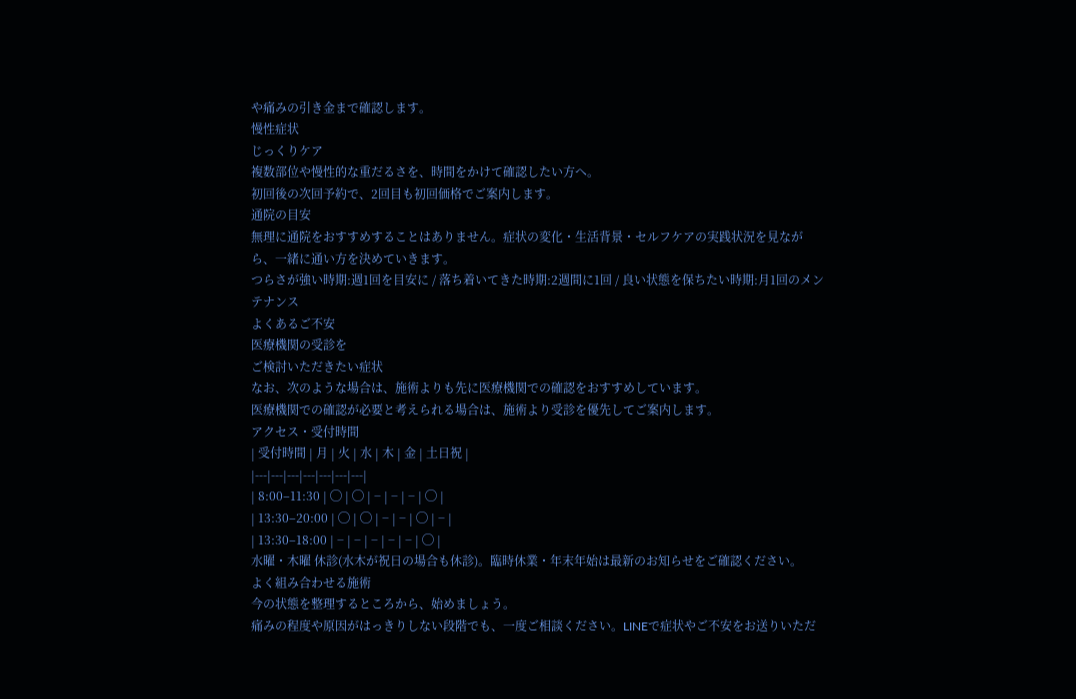や痛みの引き金まで確認します。
慢性症状
じっくりケア
複数部位や慢性的な重だるさを、時間をかけて確認したい方へ。
初回後の次回予約で、2回目も初回価格でご案内します。
通院の目安
無理に通院をおすすめすることはありません。症状の変化・生活背景・セルフケアの実践状況を見ながら、一緒に通い方を決めていきます。
つらさが強い時期:週1回を目安に / 落ち着いてきた時期:2週間に1回 / 良い状態を保ちたい時期:月1回のメンテナンス
よくあるご不安
医療機関の受診を
ご検討いただきたい症状
なお、次のような場合は、施術よりも先に医療機関での確認をおすすめしています。
医療機関での確認が必要と考えられる場合は、施術より受診を優先してご案内します。
アクセス・受付時間
| 受付時間 | 月 | 火 | 水 | 木 | 金 | 土日祝 |
|---|---|---|---|---|---|---|
| 8:00–11:30 | ◯ | ◯ | − | − | − | ◯ |
| 13:30–20:00 | ◯ | ◯ | − | − | ◯ | − |
| 13:30–18:00 | − | − | − | − | − | ◯ |
水曜・木曜 休診(水木が祝日の場合も休診)。臨時休業・年末年始は最新のお知らせをご確認ください。
よく組み合わせる施術
今の状態を整理するところから、始めましょう。
痛みの程度や原因がはっきりしない段階でも、一度ご相談ください。LINEで症状やご不安をお送りいただ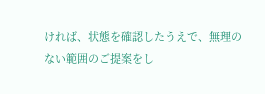ければ、状態を確認したうえで、無理のない範囲のご提案をし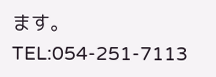ます。
TEL:054-251-7113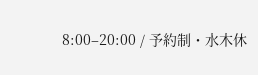8:00–20:00 / 予約制・水木休